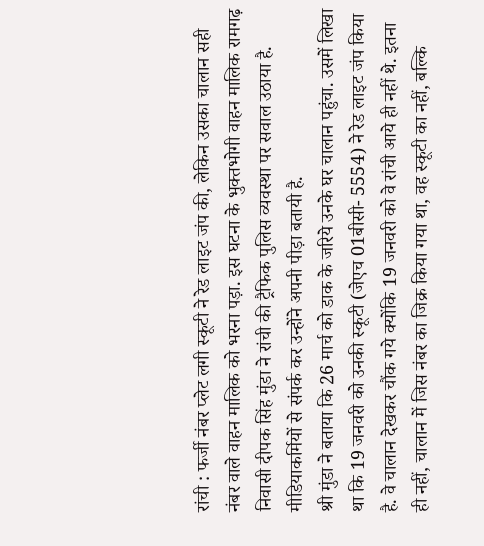रांची : फर्जी नंबर प्लेट लगी स्कूटी ने रेड लाइट जंप की, लेकिन उसका चालान सही नंबर वाले वाहन मालिक को भरना पड़ा. इस घटना के भुक्तभोगी वाहन मालिक रामगढ़ निवासी दीपक सिंह मुंडा ने रांची की ट्रैफिक पुलिस व्यवस्था पर सवाल उठाया है. मीडियाकर्मियों से संपर्क कर उन्होंने अपनी पीड़ा बतायी है.
श्री मुंडा ने बताया कि 26 मार्च को डाक के जरिये उनके घर चालान पहुंचा. उसमें लिखा था कि 19 जनवरी को उनकी स्कूटी (जेएच 01बीसी- 5554) ने रेड लाइट जंप किया है. वे चालान देखकर चौंक गये क्योंकि 19 जनवरी को वे रांची आये ही नहीं थे. इतना ही नहीं, चालान में जिस नंबर का जिक्र किया गया था, वह स्कूटी का नहीं, बल्कि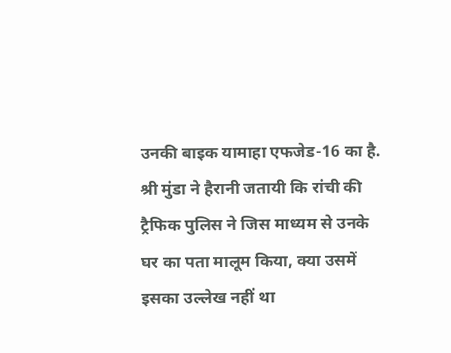उनकी बाइक यामाहा एफजेड-16 का है.
श्री मुंडा ने हैरानी जतायी कि रांची की ट्रैफिक पुलिस ने जिस माध्यम से उनके घर का पता मालूम किया, क्या उसमें इसका उल्लेख नहीं था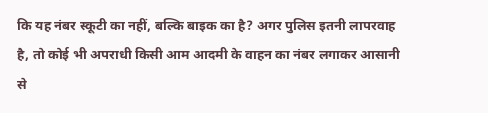कि यह नंबर स्कूटी का नहीं, बल्कि बाइक का है? अगर पुलिस इतनी लापरवाह है, तो कोई भी अपराधी किसी आम आदमी के वाहन का नंबर लगाकर आसानी से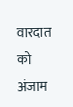वारदात को अंजाम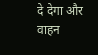दे देगा और वाहन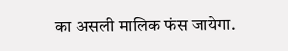का असली मालिक फंस जायेगा.